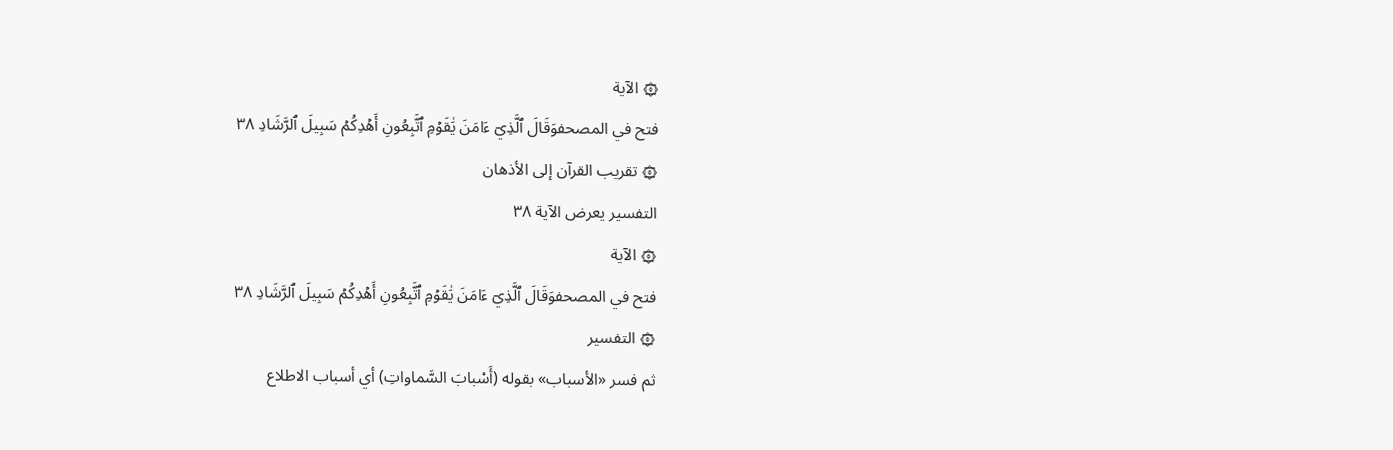۞ الآية
فتح في المصحفوَقَالَ ٱلَّذِيٓ ءَامَنَ يَٰقَوۡمِ ٱتَّبِعُونِ أَهۡدِكُمۡ سَبِيلَ ٱلرَّشَادِ ٣٨
۞ تقريب القرآن إلى الأذهان
التفسير يعرض الآية ٣٨
۞ الآية
فتح في المصحفوَقَالَ ٱلَّذِيٓ ءَامَنَ يَٰقَوۡمِ ٱتَّبِعُونِ أَهۡدِكُمۡ سَبِيلَ ٱلرَّشَادِ ٣٨
۞ التفسير
ثم فسر «الأسباب» بقوله (أَسْبابَ السَّماواتِ) أي أسباب الاطلاع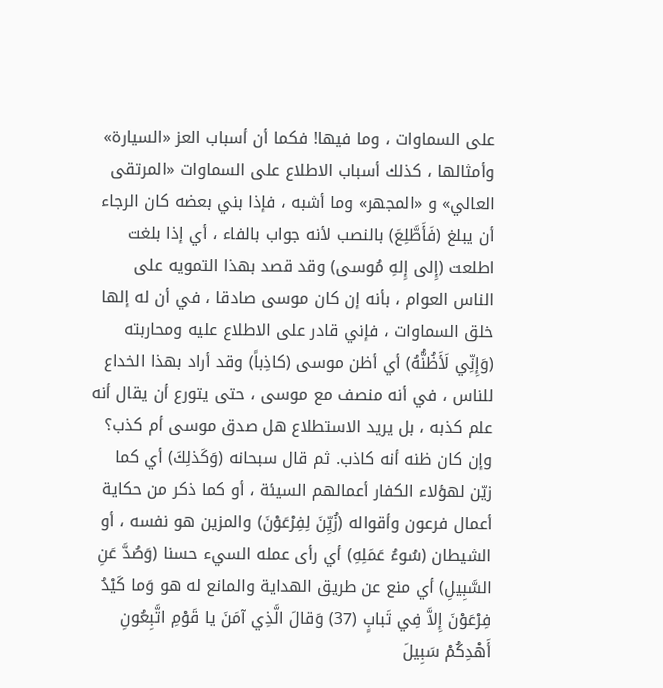على السماوات ، وما فيها! فكما أن أسباب العز «السيارة» وأمثالها ، كذلك أسباب الاطلاع على السماوات «المرتقى العالي» و «المجهر» وما أشبه ، فإذا بني بعضه كان الرجاء أن يبلغ (فَأَطَّلِعَ) بالنصب لأنه جواب بالفاء ، أي إذا بلغت اطلعت (إِلى إِلهِ مُوسى) وقد قصد بهذا التمويه على الناس العوام ، بأنه إن كان موسى صادقا ، في أن له إلها خلق السماوات ، فإني قادر على الاطلاع عليه ومحاربته (وَإِنِّي لَأَظُنُّهُ) أي أظن موسى (كاذِباً) وقد أراد بهذا الخداع للناس ، في أنه منصف مع موسى ، حتى يتورع أن يقال أنه علم كذبه ، بل يريد الاستطلاع هل صدق موسى أم كذب؟ وإن كان ظنه أنه كاذب. ثم قال سبحانه (وَكَذلِكَ) أي كما زيّن لهؤلاء الكفار أعمالهم السيئة ، أو كما ذكر من حكاية أعمال فرعون وأقواله (زُيِّنَ لِفِرْعَوْنَ) والمزين هو نفسه ، أو الشيطان (سُوءُ عَمَلِهِ) أي رأى عمله السيء حسنا (وَصُدَّ عَنِ السَّبِيلِ) أي منع عن طريق الهداية والمانع له هو وَما كَيْدُ فِرْعَوْنَ إِلاَّ فِي تَبابٍ (37) وَقالَ الَّذِي آمَنَ يا قَوْمِ اتَّبِعُونِ أَهْدِكُمْ سَبِيلَ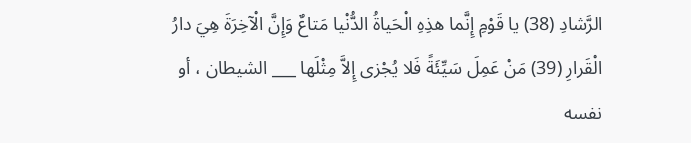الرَّشادِ (38) يا قَوْمِ إِنَّما هذِهِ الْحَياةُ الدُّنْيا مَتاعٌ وَإِنَّ الْآخِرَةَ هِيَ دارُ الْقَرارِ (39) مَنْ عَمِلَ سَيِّئَةً فَلا يُجْزى إِلاَّ مِثْلَها ___ الشيطان ، أو نفسه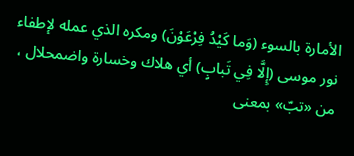الأمارة بالسوء (وَما كَيْدُ فِرْعَوْنَ) ومكره الذي عمله لإطفاء نور موسى (إِلَّا فِي تَبابٍ) أي هلاك وخسارة واضمحلال ، من «تبّ» بمعنى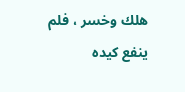هلك وخسر ، فلم ينفع كيده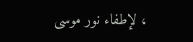، لإطفاء نور موسى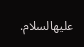عليهالسلام.